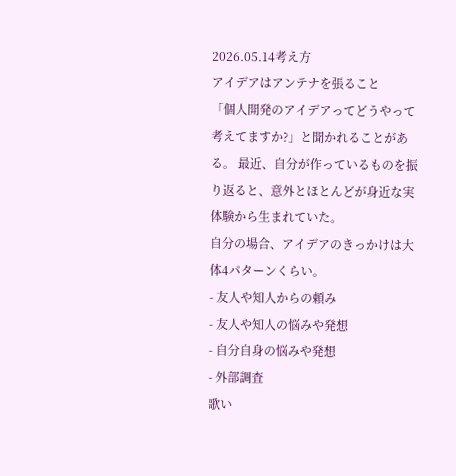2026.05.14考え方
アイデアはアンテナを張ること
「個人開発のアイデアってどうやって考えてますか?」と聞かれることがある。 最近、自分が作っているものを振り返ると、意外とほとんどが身近な実体験から生まれていた。
自分の場合、アイデアのきっかけは大体4パターンくらい。
- 友人や知人からの頼み
- 友人や知人の悩みや発想
- 自分自身の悩みや発想
- 外部調査
歌い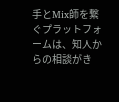手とMix師を繋ぐプラットフォームは、知人からの相談がき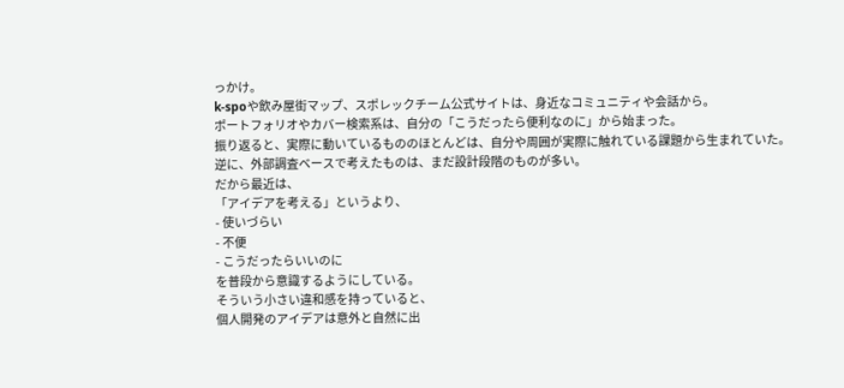っかけ。
k-spoや飲み屋街マップ、スポレックチーム公式サイトは、身近なコミュニティや会話から。
ポートフォリオやカバー検索系は、自分の「こうだったら便利なのに」から始まった。
振り返ると、実際に動いているもののほとんどは、自分や周囲が実際に触れている課題から生まれていた。
逆に、外部調査ベースで考えたものは、まだ設計段階のものが多い。
だから最近は、
「アイデアを考える」というより、
- 使いづらい
- 不便
- こうだったらいいのに
を普段から意識するようにしている。
そういう小さい違和感を持っていると、
個人開発のアイデアは意外と自然に出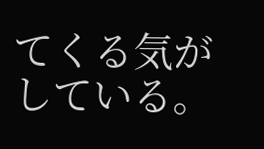てくる気がしている。